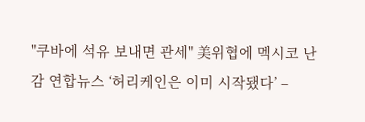"쿠바에 석유 보내면 관세" 美위협에 멕시코 난감 연합뉴스 ‘허리케인은 이미 시작됐다’ –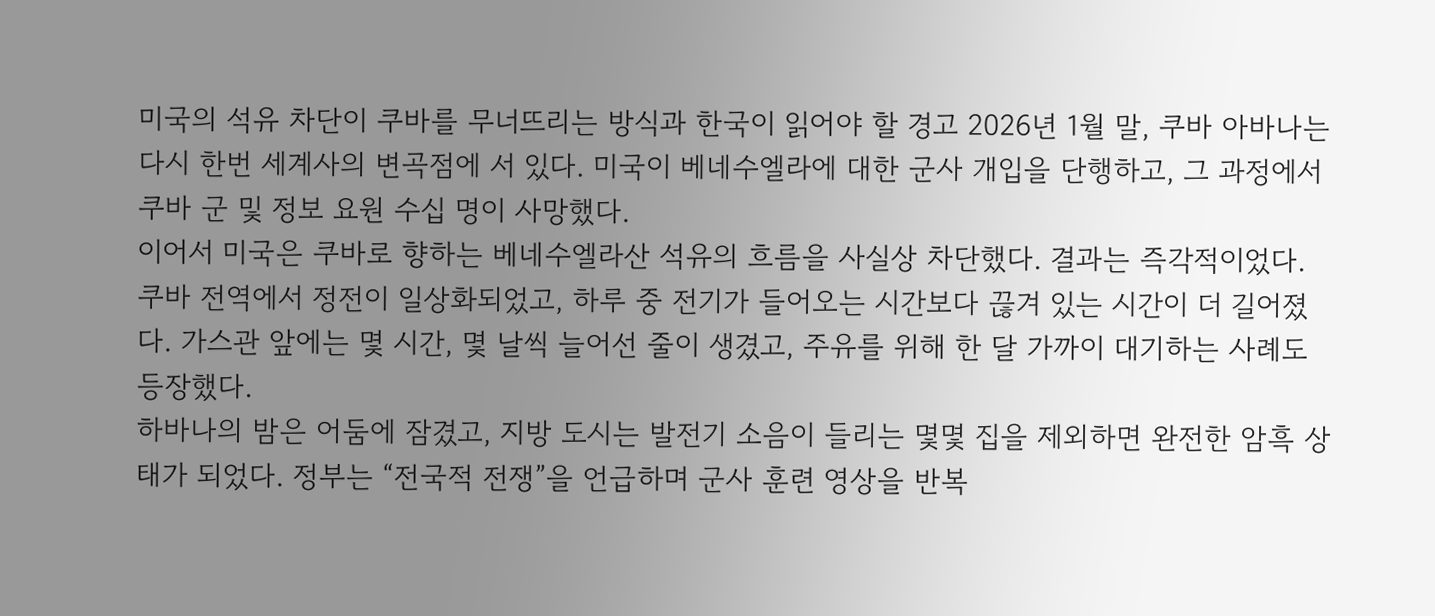미국의 석유 차단이 쿠바를 무너뜨리는 방식과 한국이 읽어야 할 경고 2026년 1월 말, 쿠바 아바나는 다시 한번 세계사의 변곡점에 서 있다. 미국이 베네수엘라에 대한 군사 개입을 단행하고, 그 과정에서 쿠바 군 및 정보 요원 수십 명이 사망했다.
이어서 미국은 쿠바로 향하는 베네수엘라산 석유의 흐름을 사실상 차단했다. 결과는 즉각적이었다.
쿠바 전역에서 정전이 일상화되었고, 하루 중 전기가 들어오는 시간보다 끊겨 있는 시간이 더 길어졌다. 가스관 앞에는 몇 시간, 몇 날씩 늘어선 줄이 생겼고, 주유를 위해 한 달 가까이 대기하는 사례도 등장했다.
하바나의 밤은 어둠에 잠겼고, 지방 도시는 발전기 소음이 들리는 몇몇 집을 제외하면 완전한 암흑 상태가 되었다. 정부는 “전국적 전쟁”을 언급하며 군사 훈련 영상을 반복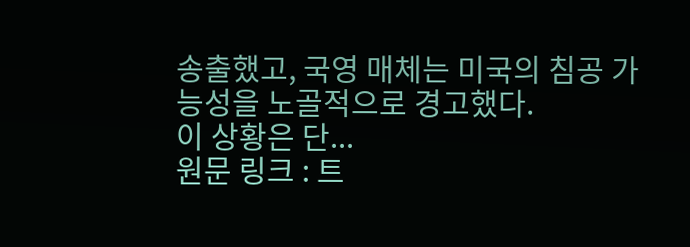송출했고, 국영 매체는 미국의 침공 가능성을 노골적으로 경고했다.
이 상황은 단...
원문 링크 : 트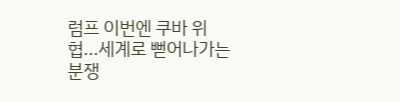럼프 이번엔 쿠바 위협...세계로 뻗어나가는 분쟁